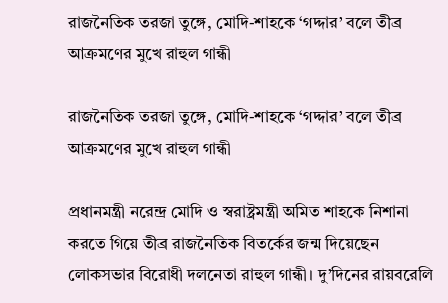রাজনৈতিক তরজা তুঙ্গে, মোদি-শাহকে ‘গদ্দার’ বলে তীব্র আক্রমণের মুখে রাহুল গান্ধী

রাজনৈতিক তরজা তুঙ্গে, মোদি-শাহকে ‘গদ্দার’ বলে তীব্র আক্রমণের মুখে রাহুল গান্ধী

প্রধানমন্ত্রী নরেন্দ্র মোদি ও স্বরাষ্ট্রমন্ত্রী অমিত শাহকে নিশানা করতে গিয়ে তীব্র রাজনৈতিক বিতর্কের জন্ম দিয়েছেন লোকসভার বিরোধী দলনেতা রাহুল গান্ধী। দু’দিনের রায়বরেলি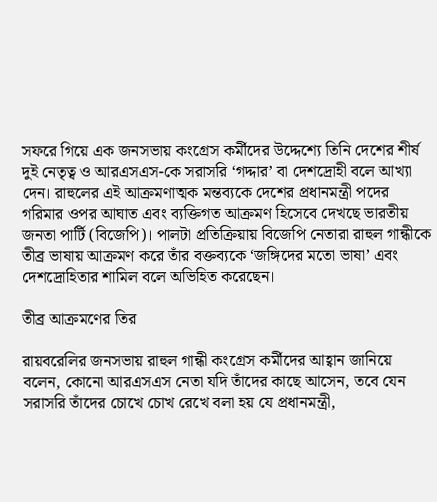সফরে গিয়ে এক জনসভায় কংগ্রেস কর্মীদের উদ্দেশ্যে তিনি দেশের শীর্ষ দুই নেতৃত্ব ও আরএসএস-কে সরাসরি ‘গদ্দার’ বা দেশদ্রোহী বলে আখ্যা দেন। রাহুলের এই আক্রমণাত্মক মন্তব্যকে দেশের প্রধানমন্ত্রী পদের গরিমার ওপর আঘাত এবং ব্যক্তিগত আক্রমণ হিসেবে দেখছে ভারতীয় জনতা পার্টি (বিজেপি)। পালটা প্রতিক্রিয়ায় বিজেপি নেতারা রাহুল গান্ধীকে তীব্র ভাষায় আক্রমণ করে তাঁর বক্তব্যকে ‘জঙ্গিদের মতো ভাষা’ এবং দেশদ্রোহিতার শামিল বলে অভিহিত করেছেন।

তীব্র আক্রমণের তির

রায়বরেলির জনসভায় রাহুল গান্ধী কংগ্রেস কর্মীদের আহ্বান জানিয়ে বলেন, কোনো আরএসএস নেতা যদি তাঁদের কাছে আসেন, তবে যেন সরাসরি তাঁদের চোখে চোখ রেখে বলা হয় যে প্রধানমন্ত্রী,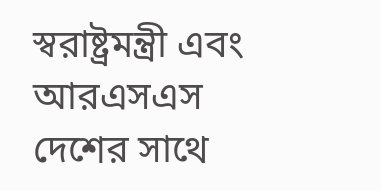স্বরাষ্ট্রমন্ত্রী এবং আরএসএস দেশের সাথে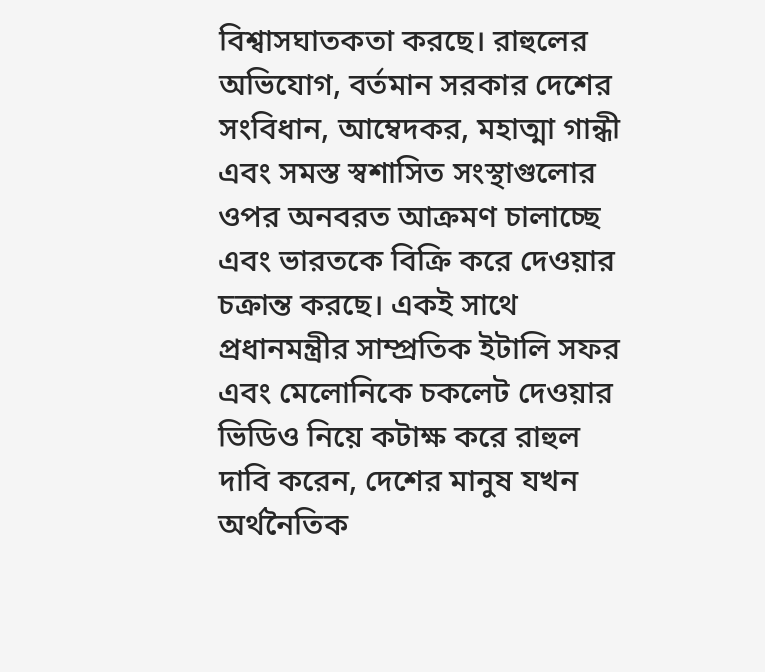বিশ্বাসঘাতকতা করছে। রাহুলের অভিযোগ, বর্তমান সরকার দেশের সংবিধান, আম্বেদকর, মহাত্মা গান্ধী এবং সমস্ত স্বশাসিত সংস্থাগুলোর ওপর অনবরত আক্রমণ চালাচ্ছে এবং ভারতকে বিক্রি করে দেওয়ার চক্রান্ত করছে। একই সাথে প্রধানমন্ত্রীর সাম্প্রতিক ইটালি সফর এবং মেলোনিকে চকলেট দেওয়ার ভিডিও নিয়ে কটাক্ষ করে রাহুল দাবি করেন, দেশের মানুষ যখন অর্থনৈতিক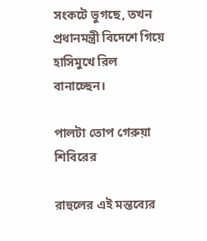সংকটে ভুগছে, তখন প্রধানমন্ত্রী বিদেশে গিয়ে হাসিমুখে রিল বানাচ্ছেন।

পালটা তোপ গেরুয়া শিবিরের

রাহুলের এই মন্তব্যের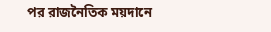পর রাজনৈতিক ময়দানে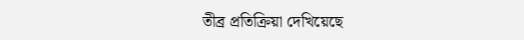তীব্র প্রতিক্রিয়া দেখিয়েছে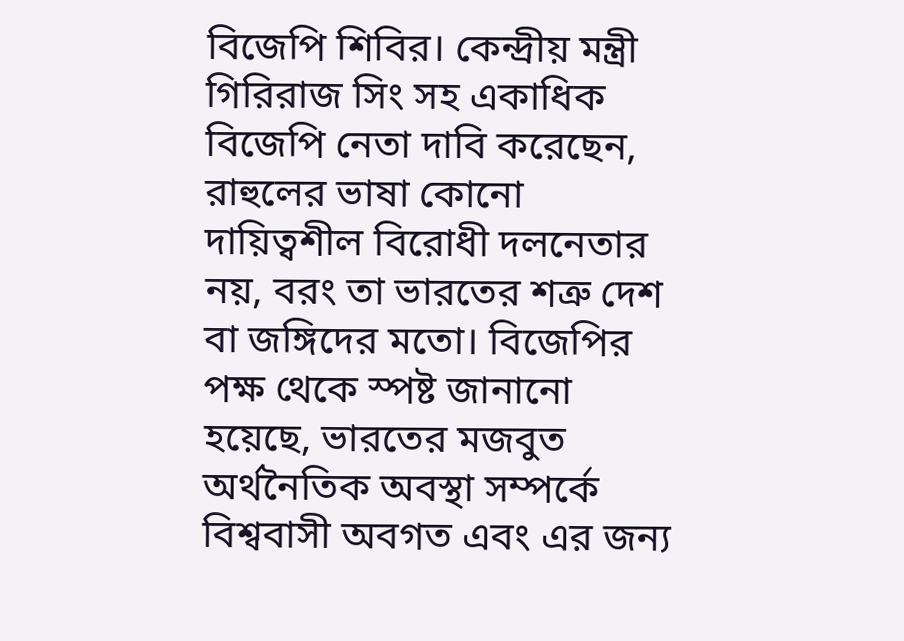বিজেপি শিবির। কেন্দ্রীয় মন্ত্রী গিরিরাজ সিং সহ একাধিক বিজেপি নেতা দাবি করেছেন, রাহুলের ভাষা কোনো দায়িত্বশীল বিরোধী দলনেতার নয়, বরং তা ভারতের শত্রু দেশ বা জঙ্গিদের মতো। বিজেপির পক্ষ থেকে স্পষ্ট জানানো হয়েছে, ভারতের মজবুত অর্থনৈতিক অবস্থা সম্পর্কে বিশ্ববাসী অবগত এবং এর জন্য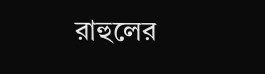রাহুলের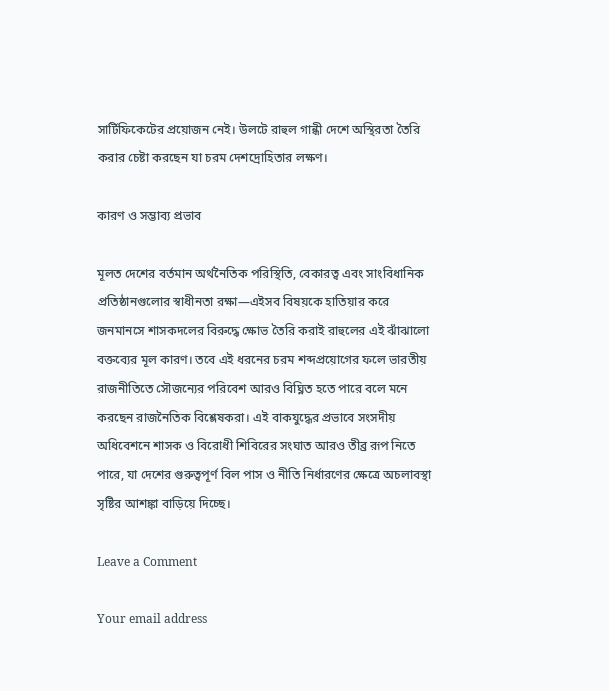সার্টিফিকেটের প্রয়োজন নেই। উলটে রাহুল গান্ধী দেশে অস্থিরতা তৈরি করার চেষ্টা করছেন যা চরম দেশদ্রোহিতার লক্ষণ।

কারণ ও সম্ভাব্য প্রভাব

মূলত দেশের বর্তমান অর্থনৈতিক পরিস্থিতি, বেকারত্ব এবং সাংবিধানিক প্রতিষ্ঠানগুলোর স্বাধীনতা রক্ষা—এইসব বিষয়কে হাতিয়ার করে জনমানসে শাসকদলের বিরুদ্ধে ক্ষোভ তৈরি করাই রাহুলের এই ঝাঁঝালো বক্তব্যের মূল কারণ। তবে এই ধরনের চরম শব্দপ্রয়োগের ফলে ভারতীয় রাজনীতিতে সৌজন্যের পরিবেশ আরও বিঘ্নিত হতে পারে বলে মনে করছেন রাজনৈতিক বিশ্লেষকরা। এই বাকযুদ্ধের প্রভাবে সংসদীয় অধিবেশনে শাসক ও বিরোধী শিবিরের সংঘাত আরও তীব্র রূপ নিতে পারে, যা দেশের গুরুত্বপূর্ণ বিল পাস ও নীতি নির্ধারণের ক্ষেত্রে অচলাবস্থা সৃষ্টির আশঙ্কা বাড়িয়ে দিচ্ছে।

Leave a Comment

Your email address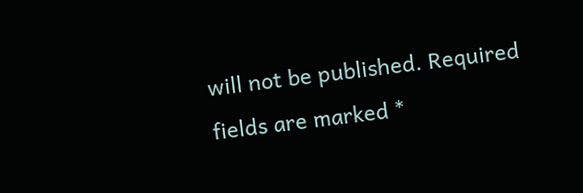will not be published. Required fields are marked *